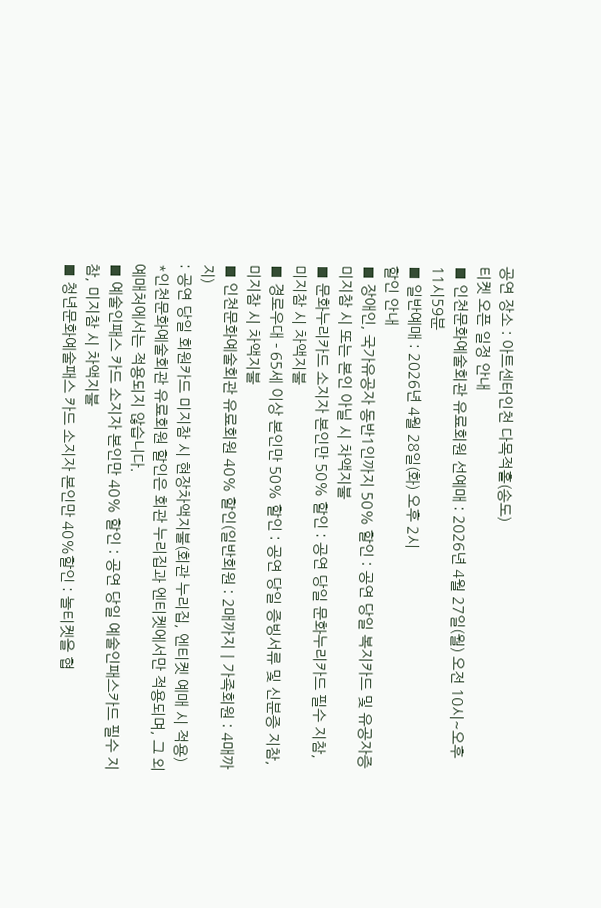공연 장소 : 아트센터인천 다목적홀(송도)
티켓 오픈 일정 안내
■ 인천문화예술회관 유료회원 선예매 : 2026년 4월 27일(월) 오전 10시~오후11시59분
■ 일반예매 : 2026년 4월 28일(화) 오후 2시
할인 안내
■ 장애인, 국가유공자 동반1인까지 50% 할인 : 공연 당일 복지카드 및 유공자증 미지참 시 또는 본인 아닐 시 차액지불
■ 문화누리카드 소지자 본인만 50% 할인 : 공연 당일 문화누리카드 필수 지참, 미지참 시 차액지불
■ 경로우대 - 65세 이상 본인만 50% 할인 : 공연 당일 증빙서류 및 신분증 지참, 미지참 시 차액지불
■ 인천문화예술회관 유료회원 40% 할인(일반회원 : 2매까지ㅣ가족회원 : 4매까지)
: 공연 당일 회원카드 미지참 시 현장차액지불(회관 누리집, 엔티켓 예매 시 적용)
*인천문화예술회관 유료회원 할인은 회관 누리집과 엔티켓에서만 적용되며, 그 외 예매처에서는 적용되지 않습니다.
■ 예술인패스 카드 소지자 본인만 40% 할인 : 공연 당일 예술인패스카드 필수 지참, 미지참 시 차액지불
■ 청년문화예술패스 카드 소지자 본인만 40%할인 : 놀티켓을 협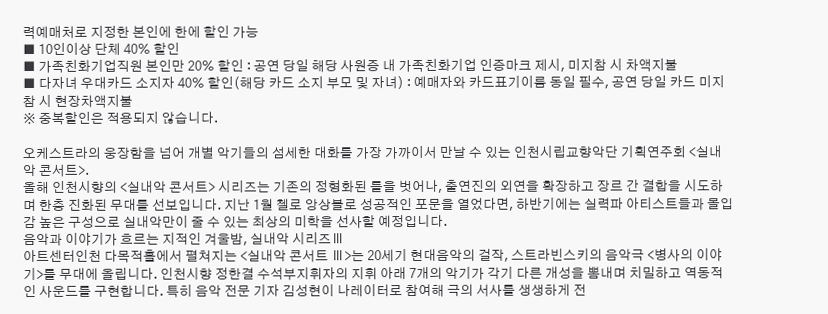력예매처로 지정한 본인에 한에 할인 가능
■ 10인이상 단체 40% 할인
■ 가족친화기업직원 본인만 20% 할인 : 공연 당일 해당 사원증 내 가족친화기업 인증마크 제시, 미지참 시 차액지불
■ 다자녀 우대카드 소지자 40% 할인(해당 카드 소지 부모 및 자녀) : 예매자와 카드표기이름 동일 필수, 공연 당일 카드 미지참 시 현장차액지불
※ 중복할인은 적용되지 않습니다.

오케스트라의 웅장함을 넘어 개별 악기들의 섬세한 대화를 가장 가까이서 만날 수 있는 인천시립교향악단 기획연주회 <실내악 콘서트>.
올해 인천시향의 <실내악 콘서트> 시리즈는 기존의 정형화된 틀을 벗어나, 출연진의 외연을 확장하고 장르 간 결합을 시도하며 한층 진화된 무대를 선보입니다. 지난 1월 첼로 앙상블로 성공적인 포문을 열었다면, 하반기에는 실력파 아티스트들과 몰입감 높은 구성으로 실내악만이 줄 수 있는 최상의 미학을 선사할 예정입니다.
음악과 이야기가 흐르는 지적인 겨울밤, 실내악 시리즈Ⅲ
아트센터인천 다목적홀에서 펼쳐지는 <실내악 콘서트 Ⅲ>는 20세기 현대음악의 걸작, 스트라빈스키의 음악극 <병사의 이야기>를 무대에 올립니다. 인천시향 정한결 수석부지휘자의 지휘 아래 7개의 악기가 각기 다른 개성을 뽐내며 치밀하고 역동적인 사운드를 구현합니다. 특히 음악 전문 기자 김성현이 나레이터로 참여해 극의 서사를 생생하게 전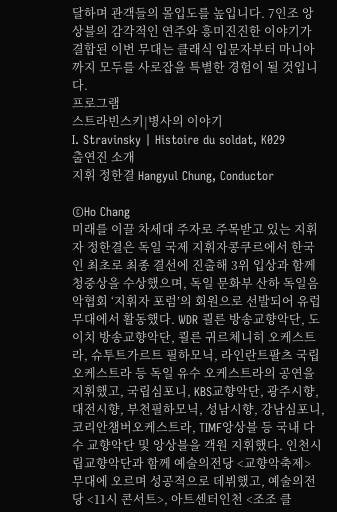달하며 관객들의 몰입도를 높입니다. 7인조 앙상블의 감각적인 연주와 흥미진진한 이야기가 결합된 이번 무대는 클래식 입문자부터 마니아까지 모두를 사로잡을 특별한 경험이 될 것입니다.
프로그램
스트라빈스키|병사의 이야기
I. Stravinsky | Histoire du soldat, K029
출연진 소개
지휘 정한결 Hangyul Chung, Conductor

©Ho Chang
미래를 이끌 차세대 주자로 주목받고 있는 지휘자 정한결은 독일 국제 지휘자콩쿠르에서 한국인 최초로 최종 결선에 진출해 3위 입상과 함께 청중상을 수상했으며, 독일 문화부 산하 독일음악협회 ‘지휘자 포럼’의 회원으로 선발되어 유럽 무대에서 활동했다. WDR 쾰른 방송교향악단, 도이치 방송교향악단, 쾰른 귀르체니히 오케스트라, 슈투트가르트 필하모닉, 라인란트팔츠 국립오케스트라 등 독일 유수 오케스트라의 공연을 지휘했고, 국립심포니, KBS교향악단, 광주시향, 대전시향, 부천필하모닉, 성남시향, 강남심포니, 코리안챔버오케스트라, TIMF앙상블 등 국내 다수 교향악단 및 앙상블을 객원 지휘했다. 인천시립교향악단과 함께 예술의전당 <교향악축제> 무대에 오르며 성공적으로 데뷔했고, 예술의전당 <11시 콘서트>, 아트센터인천 <조조 클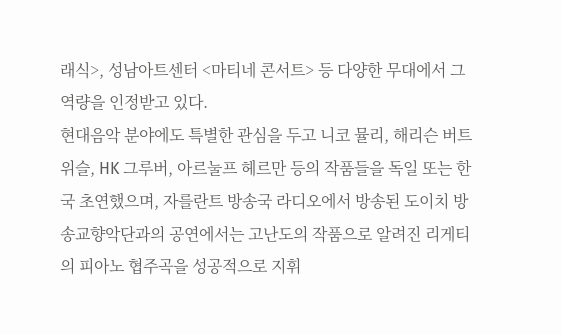래식>, 성남아트센터 <마티네 콘서트> 등 다양한 무대에서 그 역량을 인정받고 있다.
현대음악 분야에도 특별한 관심을 두고 니코 뮬리, 해리슨 버트위슬, HK 그루버, 아르눌프 헤르만 등의 작품들을 독일 또는 한국 초연했으며, 자를란트 방송국 라디오에서 방송된 도이치 방송교향악단과의 공연에서는 고난도의 작품으로 알려진 리게티의 피아노 협주곡을 성공적으로 지휘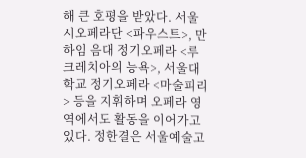해 큰 호평을 받았다. 서울시오페라단 <파우스트>, 만하임 음대 정기오페라 <루크레치아의 능욕>, 서울대학교 정기오페라 <마술피리> 등을 지휘하며 오페라 영역에서도 활동을 이어가고 있다. 정한결은 서울예술고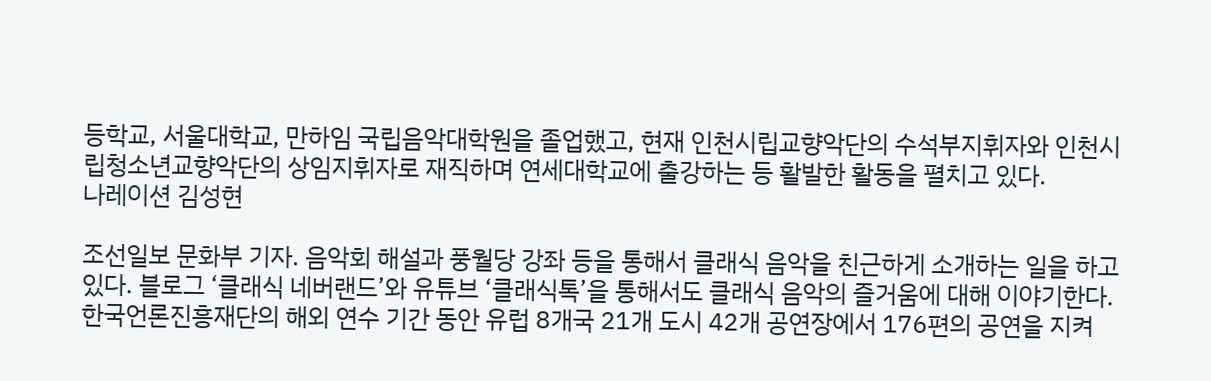등학교, 서울대학교, 만하임 국립음악대학원을 졸업했고, 현재 인천시립교향악단의 수석부지휘자와 인천시립청소년교향악단의 상임지휘자로 재직하며 연세대학교에 출강하는 등 활발한 활동을 펼치고 있다.
나레이션 김성현

조선일보 문화부 기자. 음악회 해설과 풍월당 강좌 등을 통해서 클래식 음악을 친근하게 소개하는 일을 하고 있다. 블로그 ‘클래식 네버랜드’와 유튜브 ‘클래식톡’을 통해서도 클래식 음악의 즐거움에 대해 이야기한다.
한국언론진흥재단의 해외 연수 기간 동안 유럽 8개국 21개 도시 42개 공연장에서 176편의 공연을 지켜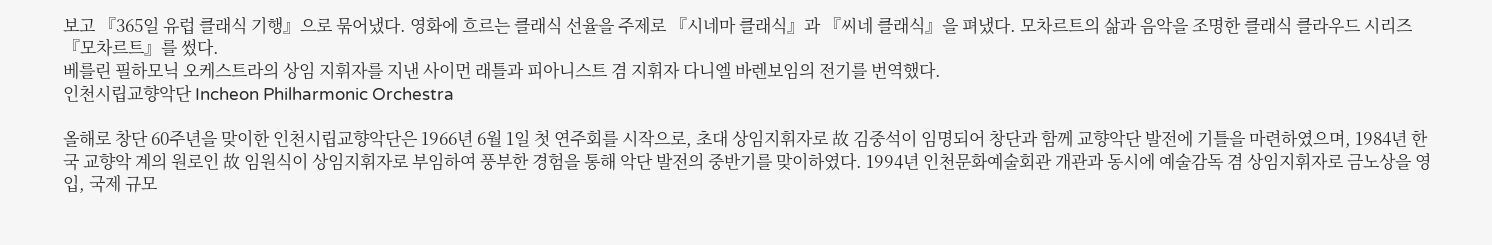보고 『365일 유럽 클래식 기행』으로 묶어냈다. 영화에 흐르는 클래식 선율을 주제로 『시네마 클래식』과 『씨네 클래식』을 펴냈다. 모차르트의 삶과 음악을 조명한 클래식 클라우드 시리즈 『모차르트』를 썼다.
베를린 필하모닉 오케스트라의 상임 지휘자를 지낸 사이먼 래틀과 피아니스트 겸 지휘자 다니엘 바렌보임의 전기를 번역했다.
인천시립교향악단 Incheon Philharmonic Orchestra

올해로 창단 60주년을 맞이한 인천시립교향악단은 1966년 6월 1일 첫 연주회를 시작으로, 초대 상임지휘자로 故 김중석이 임명되어 창단과 함께 교향악단 발전에 기틀을 마련하였으며, 1984년 한국 교향악 계의 원로인 故 임원식이 상임지휘자로 부임하여 풍부한 경험을 통해 악단 발전의 중반기를 맞이하였다. 1994년 인천문화예술회관 개관과 동시에 예술감독 겸 상임지휘자로 금노상을 영입, 국제 규모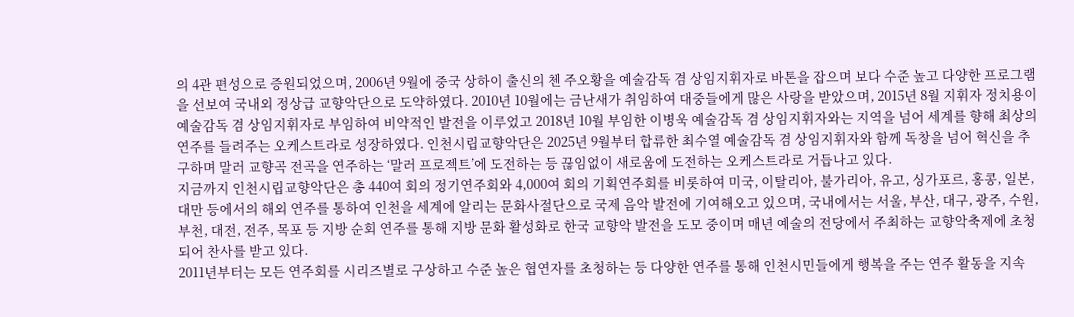의 4관 편성으로 증원되었으며, 2006년 9월에 중국 상하이 출신의 첸 주오황을 예술감독 겸 상임지휘자로 바톤을 잡으며 보다 수준 높고 다양한 프로그램을 선보여 국내외 정상급 교향악단으로 도약하였다. 2010년 10월에는 금난새가 취임하여 대중들에게 많은 사랑을 받았으며, 2015년 8월 지휘자 정치용이 예술감독 겸 상임지휘자로 부임하여 비약적인 발전을 이루었고 2018년 10월 부임한 이병욱 예술감독 겸 상임지휘자와는 지역을 넘어 세계를 향해 최상의 연주를 들려주는 오케스트라로 성장하였다. 인천시립교향악단은 2025년 9월부터 합류한 최수열 예술감독 겸 상임지휘자와 함께 독창을 넘어 혁신을 추구하며 말러 교향곡 전곡을 연주하는 ‘말러 프로젝트’에 도전하는 등 끊임없이 새로움에 도전하는 오케스트라로 거듭나고 있다.
지금까지 인천시립교향악단은 총 440여 회의 정기연주회와 4,000여 회의 기획연주회를 비롯하여 미국, 이탈리아, 불가리아, 유고, 싱가포르, 홍콩, 일본, 대만 등에서의 해외 연주를 통하여 인천을 세계에 알리는 문화사절단으로 국제 음악 발전에 기여해오고 있으며, 국내에서는 서울, 부산, 대구, 광주, 수원, 부천, 대전, 전주, 목포 등 지방 순회 연주를 통해 지방 문화 활성화로 한국 교향악 발전을 도모 중이며 매년 예술의 전당에서 주최하는 교향악축제에 초청되어 찬사를 받고 있다.
2011년부터는 모든 연주회를 시리즈별로 구상하고 수준 높은 협연자를 초청하는 등 다양한 연주를 통해 인천시민들에게 행복을 주는 연주 활동을 지속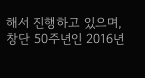해서 진행하고 있으며, 창단 50주년인 2016년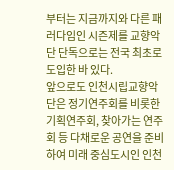부터는 지금까지와 다른 패러다임인 시즌제를 교향악단 단독으로는 전국 최초로 도입한 바 있다.
앞으로도 인천시립교향악단은 정기연주회를 비롯한 기획연주회, 찾아가는 연주회 등 다채로운 공연을 준비하여 미래 중심도시인 인천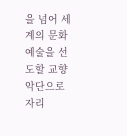을 넘어 세계의 문화예술을 선도할 교향악단으로 자리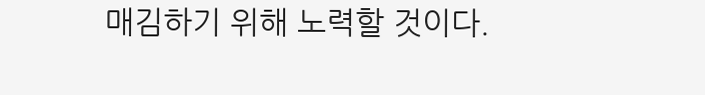매김하기 위해 노력할 것이다.